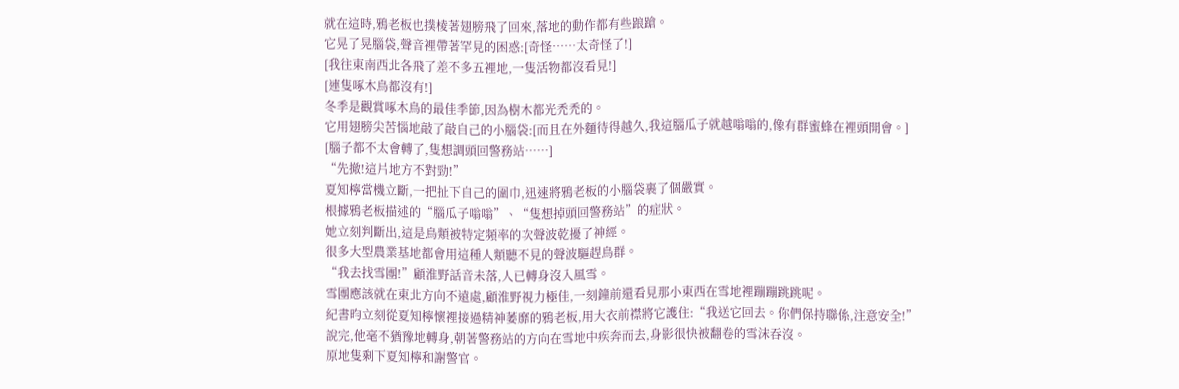就在這時,鴉老板也撲棱著翅膀飛了回來,落地的動作都有些踉蹌。
它晃了晃腦袋,聲音裡帶著罕見的困惑:[奇怪……太奇怪了!]
[我往東南西北各飛了差不多五裡地,一隻活物都沒看見!]
[連隻啄木鳥都沒有!]
冬季是觀賞啄木鳥的最佳季節,因為樹木都光禿禿的。
它用翅膀尖苦惱地敲了敲自己的小腦袋:[而且在外麵待得越久,我這腦瓜子就越嗡嗡的,像有群蜜蜂在裡頭開會。]
[腦子都不太會轉了,隻想調頭回警務站……]
“先撤!這片地方不對勁!”
夏知檸當機立斷,一把扯下自己的圍巾,迅速將鴉老板的小腦袋裹了個嚴實。
根據鴉老板描述的“腦瓜子嗡嗡”、“隻想掉頭回警務站”的症狀。
她立刻判斷出,這是鳥類被特定頻率的次聲波乾擾了神經。
很多大型農業基地都會用這種人類聽不見的聲波驅趕鳥群。
“我去找雪團!”顧淮野話音未落,人已轉身沒入風雪。
雪團應該就在東北方向不遠處,顧淮野視力極佳,一刻鐘前還看見那小東西在雪地裡蹦蹦跳跳呢。
紀書昀立刻從夏知檸懷裡接過精神萎靡的鴉老板,用大衣前襟將它護住:“我送它回去。你們保持聯係,注意安全!”
說完,他毫不猶豫地轉身,朝著警務站的方向在雪地中疾奔而去,身影很快被翻卷的雪沫吞沒。
原地隻剩下夏知檸和謝警官。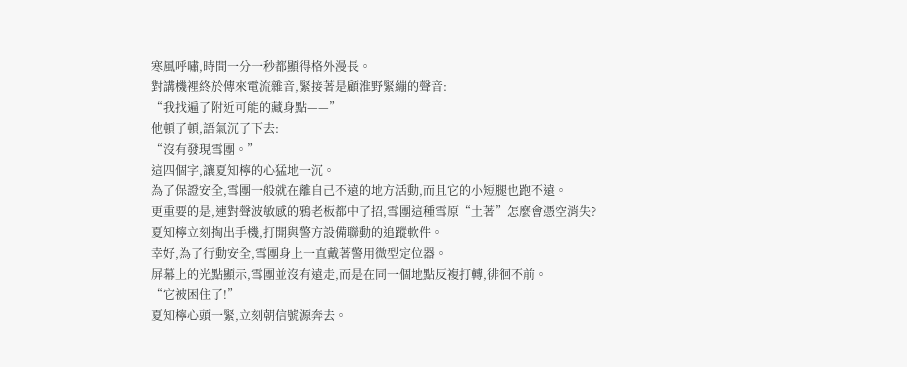寒風呼嘯,時間一分一秒都顯得格外漫長。
對講機裡終於傳來電流雜音,緊接著是顧淮野緊繃的聲音:
“我找遍了附近可能的藏身點——”
他頓了頓,語氣沉了下去:
“沒有發現雪團。”
這四個字,讓夏知檸的心猛地一沉。
為了保證安全,雪團一般就在離自己不遠的地方活動,而且它的小短腿也跑不遠。
更重要的是,連對聲波敏感的鴉老板都中了招,雪團這種雪原“土著”怎麼會憑空消失?
夏知檸立刻掏出手機,打開與警方設備聯動的追蹤軟件。
幸好,為了行動安全,雪團身上一直戴著警用微型定位器。
屏幕上的光點顯示,雪團並沒有遠走,而是在同一個地點反複打轉,徘徊不前。
“它被困住了!”
夏知檸心頭一緊,立刻朝信號源奔去。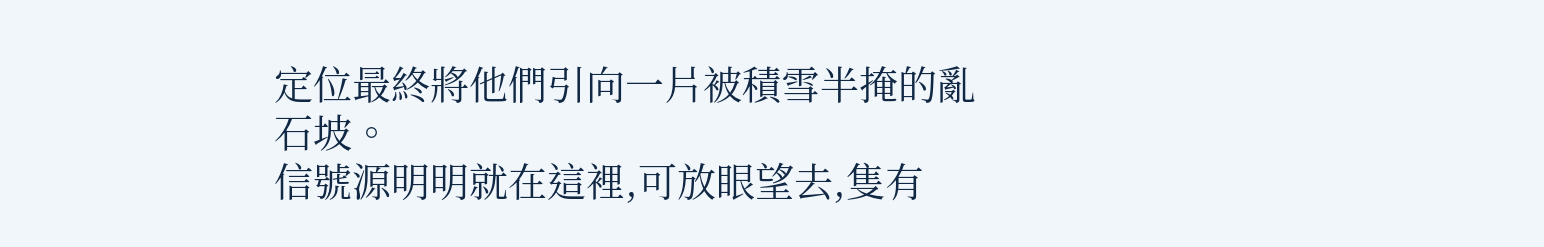定位最終將他們引向一片被積雪半掩的亂石坡。
信號源明明就在這裡,可放眼望去,隻有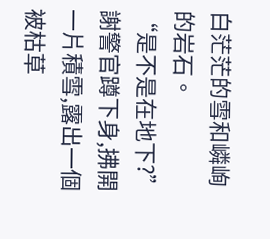白茫茫的雪和嶙峋的岩石。
“是不是在地下?”
謝警官蹲下身,拂開一片積雪,露出一個被枯草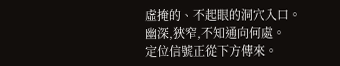虛掩的、不起眼的洞穴入口。
幽深,狹窄,不知通向何處。
定位信號正從下方傳來。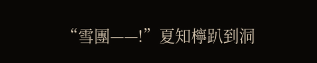“雪團——!”夏知檸趴到洞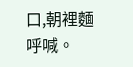口,朝裡麵呼喊。